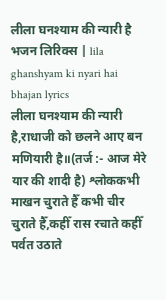लीला घनश्याम की न्यारी है भजन लिरिक्स | lila ghanshyam ki nyari hai bhajan lyrics
लीला घनश्याम की न्यारी है,राधाजी को छलने आए बन मणियारी है॥(तर्ज :- आज मेरे यार की शादी है) श्लोककभी माखन चुराते हैँ कभी चीर चुराते हैँ,कहीँ रास रचाते कहीँ पर्वत उठाते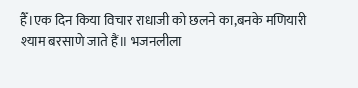हैँ।एक दिन किया विचार राधाजी को छलने का,बनके मणियारी श्याम बरसाणे जाते हैं॥ भजनलीला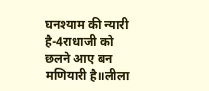घनश्याम की न्यारी है-4राधाजी को छलने आए बन मणियारी है॥लीला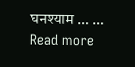घनश्याम … … Read more